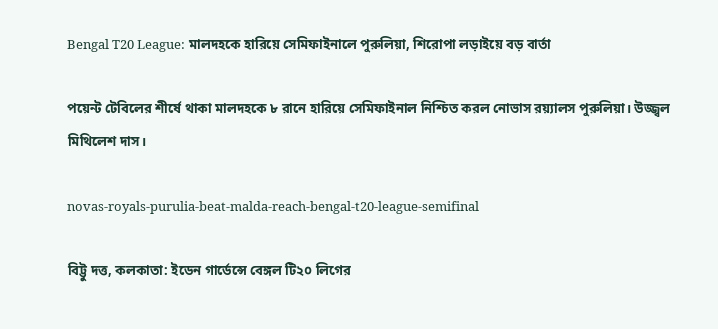Bengal T20 League: মালদহকে হারিয়ে সেমিফাইনালে পুরুলিয়া, শিরোপা লড়াইয়ে বড় বার্তা

পয়েন্ট টেবিলের শীর্ষে থাকা মালদহকে ৮ রানে হারিয়ে সেমিফাইনাল নিশ্চিত করল নোভাস রয়্যালস পুরুলিয়া। উজ্জ্বল মিথিলেশ দাস।

novas-royals-purulia-beat-malda-reach-bengal-t20-league-semifinal

বিট্টু দত্ত, কলকাতা: ইডেন গার্ডেন্সে বেঙ্গল টি২০ লিগের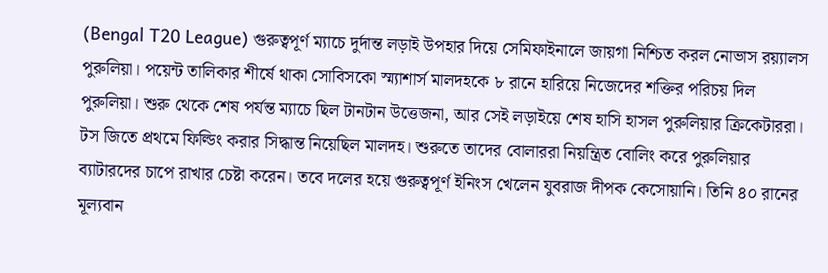(Bengal T20 League) গুরুত্বপূর্ণ ম্যাচে দুর্দান্ত লড়াই উপহার দিয়ে সেমিফাইনালে জায়গা নিশ্চিত করল নোভাস রয়্যালস পুরুলিয়া। পয়েন্ট তালিকার শীর্ষে থাকা সোবিসকো স্ম্যাশার্স মালদহকে ৮ রানে হারিয়ে নিজেদের শক্তির পরিচয় দিল পুরুলিয়া। শুরু থেকে শেষ পর্যন্ত ম্যাচে ছিল টানটান উত্তেজনা, আর সেই লড়াইয়ে শেষ হাসি হাসল পুরুলিয়ার ক্রিকেটাররা। টস জিতে প্রথমে ফিল্ডিং করার সিদ্ধান্ত নিয়েছিল মালদহ। শুরুতে তাদের বোলাররা নিয়ন্ত্রিত বোলিং করে পুরুলিয়ার ব্যাটারদের চাপে রাখার চেষ্টা করেন। তবে দলের হয়ে গুরুত্বপূর্ণ ইনিংস খেলেন যুবরাজ দীপক কেসোয়ানি। তিনি ৪০ রানের মূল্যবান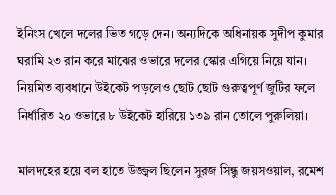ইনিংস খেলে দলের ভিত গড়ে দেন। অন্যদিকে অধিনায়ক সুদীপ কুমার ঘরামি ২৩ রান করে মাঝের ওভারে দলের স্কোর এগিয়ে নিয়ে যান। নিয়মিত ব্যবধানে উইকেট পড়লেও ছোট ছোট গুরুত্বপূর্ণ জুটির ফলে নির্ধারিত ২০ ওভারে ৮ উইকেট হারিয়ে ১৩৯ রান তোলে পুরুলিয়া।

মালদহের হয়ে বল হাতে উজ্জ্বল ছিলেন সুরজ সিন্ধু জয়সওয়াল, রমেশ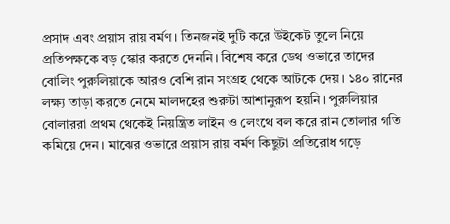প্রসাদ এবং প্রয়াস রায় বর্মণ। তিনজনই দুটি করে উইকেট তুলে নিয়ে প্রতিপক্ষকে বড় স্কোর করতে দেননি। বিশেষ করে ডেথ ওভারে তাদের বোলিং পুরুলিয়াকে আরও বেশি রান সংগ্রহ থেকে আটকে দেয়। ১৪০ রানের লক্ষ্য তাড়া করতে নেমে মালদহের শুরুটা আশানুরূপ হয়নি। পুরুলিয়ার বোলাররা প্রথম থেকেই নিয়ন্ত্রিত লাইন ও লেংথে বল করে রান তোলার গতি কমিয়ে দেন। মাঝের ওভারে প্রয়াস রায় বর্মণ কিছুটা প্রতিরোধ গড়ে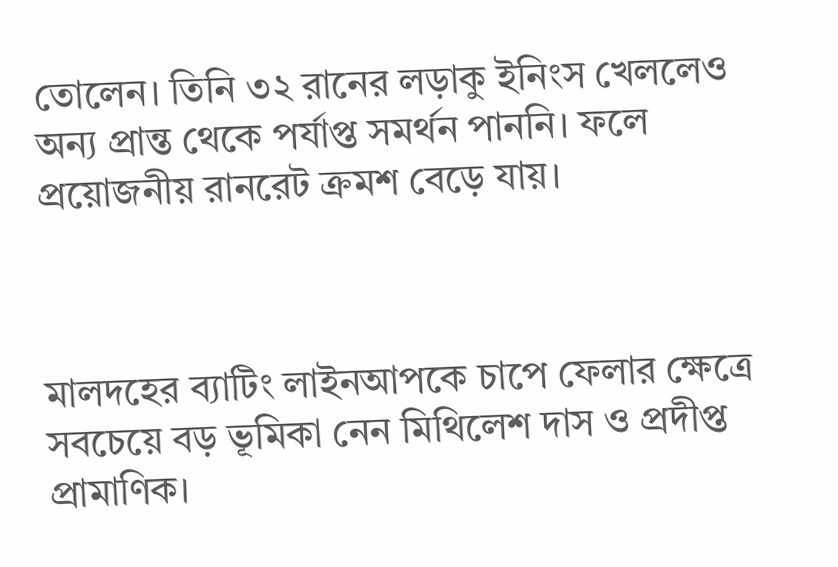তোলেন। তিনি ৩২ রানের লড়াকু ইনিংস খেললেও অন্য প্রান্ত থেকে পর্যাপ্ত সমর্থন পাননি। ফলে প্রয়োজনীয় রানরেট ক্রমশ বেড়ে যায়।



মালদহের ব্যাটিং লাইনআপকে চাপে ফেলার ক্ষেত্রে সবচেয়ে বড় ভূমিকা নেন মিথিলেশ দাস ও প্রদীপ্ত প্রামাণিক।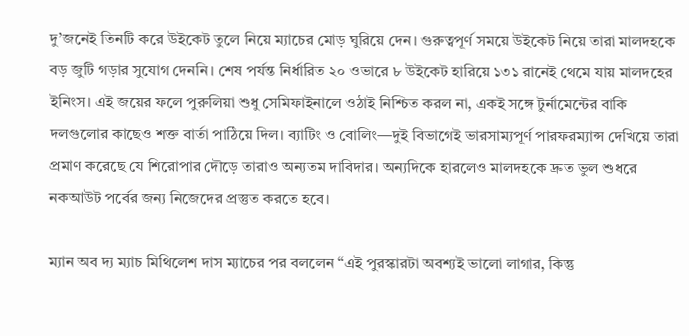দু’জনেই তিনটি করে উইকেট তুলে নিয়ে ম্যাচের মোড় ঘুরিয়ে দেন। গুরুত্বপূর্ণ সময়ে উইকেট নিয়ে তারা মালদহকে বড় জুটি গড়ার সুযোগ দেননি। শেষ পর্যন্ত নির্ধারিত ২০ ওভারে ৮ উইকেট হারিয়ে ১৩১ রানেই থেমে যায় মালদহের ইনিংস। এই জয়ের ফলে পুরুলিয়া শুধু সেমিফাইনালে ওঠাই নিশ্চিত করল না, একই সঙ্গে টুর্নামেন্টের বাকি দলগুলোর কাছেও শক্ত বার্তা পাঠিয়ে দিল। ব্যাটিং ও বোলিং—দুই বিভাগেই ভারসাম্যপূর্ণ পারফরম্যান্স দেখিয়ে তারা প্রমাণ করেছে যে শিরোপার দৌড়ে তারাও অন্যতম দাবিদার। অন্যদিকে হারলেও মালদহকে দ্রুত ভুল শুধরে নকআউট পর্বের জন্য নিজেদের প্রস্তুত করতে হবে।

ম্যান অব দ্য ম্যাচ মিথিলেশ দাস ম্যাচের পর বললেন “এই পুরস্কারটা অবশ্যই ভালো লাগার, কিন্তু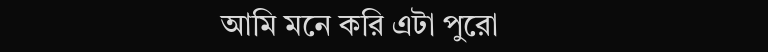আমি মনে করি এটা পুরো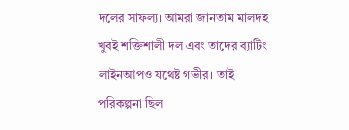দলের সাফল্য। আমরা জানতাম মালদহ খুবই শক্তিশালী দল এবং তাদের ব্যাটিং লাইনআপও যথেষ্ট গভীর। তাই পরিকল্পনা ছিল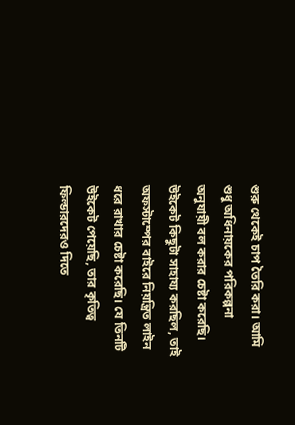শুরু থেকেই চাপ তৈরি করা। আমি শুধু অধিনায়কের পরিকল্পনা অনুযায়ী বল করার চেষ্টা করেছি। উইকেট কিছুটা সাহায্য করছিল, তাই অফস্টাম্পের বাইরে নিয়ন্ত্রিত লাইন ধরে রাখার চেষ্টা করেছি। যে তিনটি উইকেট পেয়েছি, তার কৃতিত্ব ফিল্ডারদেরও দিতে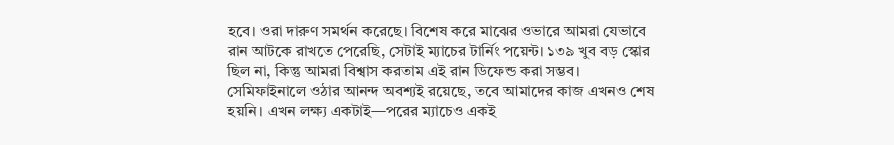হবে। ওরা দারুণ সমর্থন করেছে। বিশেষ করে মাঝের ওভারে আমরা যেভাবে রান আটকে রাখতে পেরেছি, সেটাই ম্যাচের টার্নিং পয়েন্ট। ১৩৯ খুব বড় স্কোর ছিল না, কিন্তু আমরা বিশ্বাস করতাম এই রান ডিফেন্ড করা সম্ভব। সেমিফাইনালে ওঠার আনন্দ অবশ্যই রয়েছে, তবে আমাদের কাজ এখনও শেষ হয়নি। এখন লক্ষ্য একটাই—পরের ম্যাচেও একই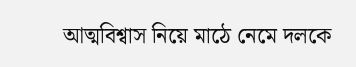আত্মবিশ্বাস নিয়ে মাঠে নেমে দলকে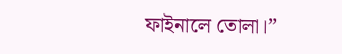ফাইনালে তোলা।”